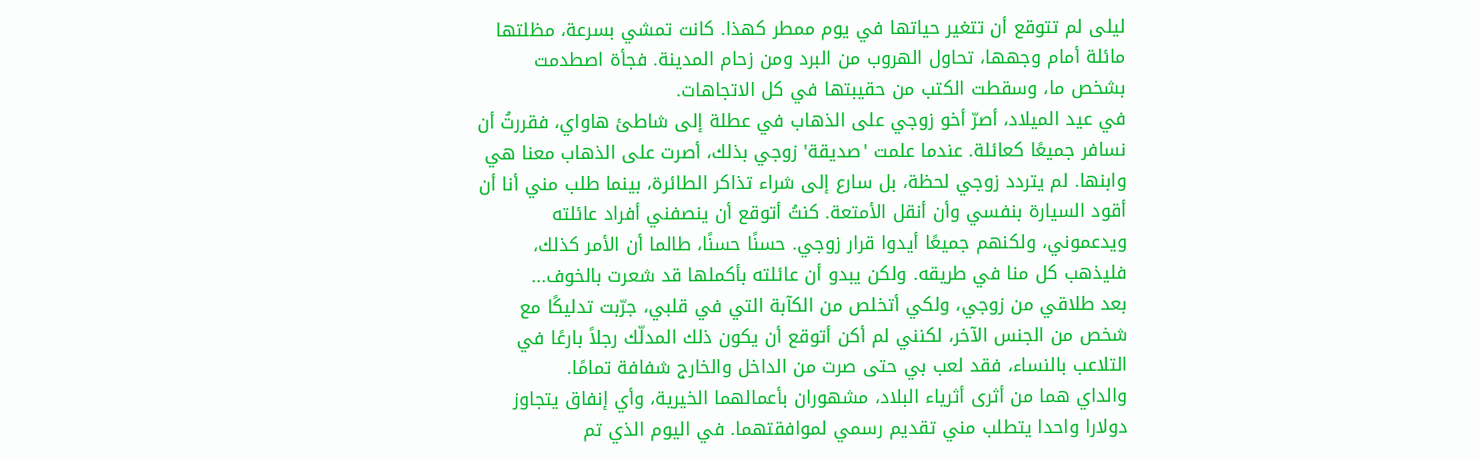ليلى لم تتوقع أن تتغير حياتها في يوم ممطر كهذا. كانت تمشي بسرعة، مظلتها مائلة أمام وجهها، تحاول الهروب من البرد ومن زحام المدينة. فجأة اصطدمت بشخص ما، وسقطت الكتب من حقيبتها في كل الاتجاهات.
في عيد الميلاد، أصرّ أخو زوجي على الذهاب في عطلة إلى شاطئ هاواي، فقررتُ أن نسافر جميعًا كعائلة. عندما علمت 'صديقة' زوجي بذلك، أصرت على الذهاب معنا هي وابنها. لم يتردد زوجي لحظة، بل سارع إلى شراء تذاكر الطائرة، بينما طلب مني أنا أن أقود السيارة بنفسي وأن أنقل الأمتعة. كنتُ أتوقع أن ينصفني أفراد عائلته ويدعموني، ولكنهم جميعًا أيدوا قرار زوجي. حسنًا حسنًا، طالما أن الأمر كذلك، فليذهب كل منا في طريقه. ولكن يبدو أن عائلته بأكملها قد شعرت بالخوف...
بعد طلاقي من زوجي، ولكي أتخلص من الكآبة التي في قلبي، جرّبت تدليكًا مع شخص من الجنس الآخر، لكنني لم أكن أتوقع أن يكون ذلك المدلّك رجلاً بارعًا في التلاعب بالنساء، فقد لعب بي حتى صرت من الداخل والخارج شفافة تمامًا.
والداي هما من أثرى أثرياء البلاد، مشهوران بأعمالهما الخيرية، وأي إنفاق يتجاوز دولارا واحدا يتطلب مني تقديم رسمي لموافقتهما. في اليوم الذي تم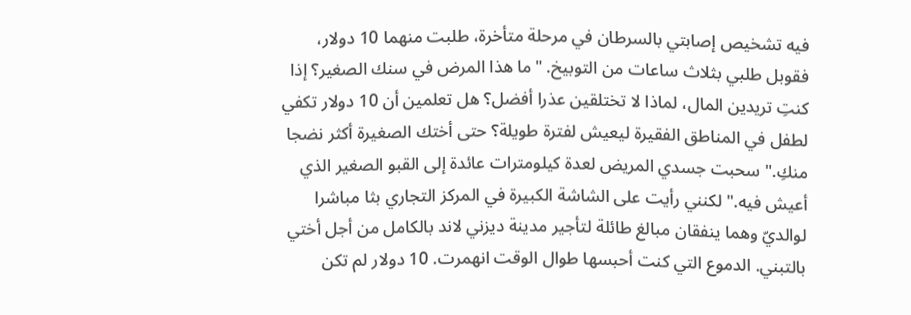فيه تشخيص إصابتي بالسرطان في مرحلة متأخرة، طلبت منهما 10 دولار، فقوبل طلبي بثلاث ساعات من التوبيخ. "ما هذا المرض في سنك الصغير؟ إذا كنتِ تريدين المال، لماذا لا تختلقين عذرا أفضل؟ هل تعلمين أن 10 دولار تكفي لطفل في المناطق الفقيرة ليعيش لفترة طويلة؟ حتى أختك الصغيرة أكثر نضجا منكِ." سحبت جسدي المريض لعدة كيلومترات عائدة إلى القبو الصغير الذي أعيش فيه." لكنني رأيت على الشاشة الكبيرة في المركز التجاري بثا مباشرا لوالديّ وهما ينفقان مبالغ طائلة لتأجير مدينة ديزني لاند بالكامل من أجل أختي بالتبني. الدموع التي كنت أحبسها طوال الوقت انهمرت. 10 دولار لم تكن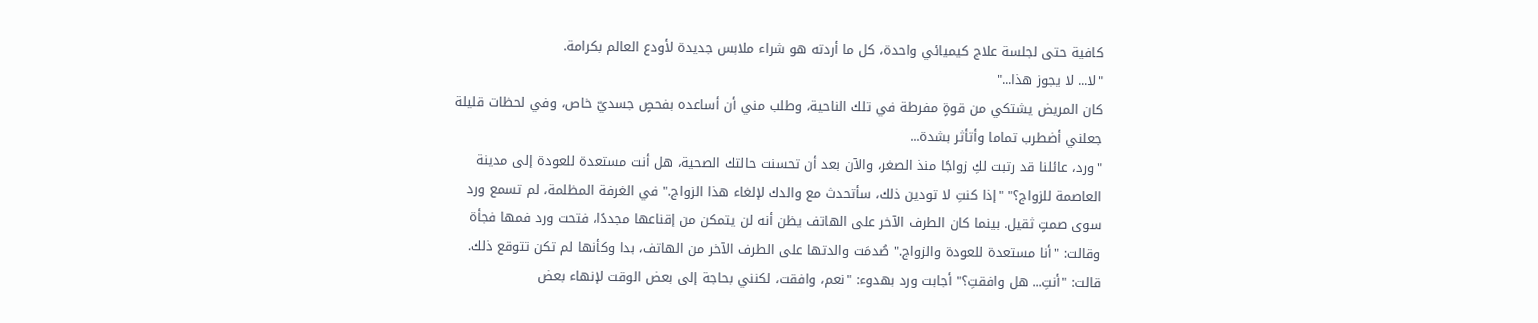كافية حتى لجلسة علاج كيميائي واحدة، كل ما أردته هو شراء ملابس جديدة لأودع العالم بكرامة.
"لا... لا يجوز هذا..."
كان المريض يشتكي من قوةٍ مفرطة في تلك الناحية، وطلب مني أن أساعده بفحصٍ جسديّ خاص، وفي لحظات قليلة جعلني أضطرب تماما وأتأثر بشدة...
"ورد، عائلنا قد رتبت لكِ زواجًا منذ الصغر، والآن بعد أن تحسنت حالتك الصحية، هل أنت مستعدة للعودة إلى مدينة العاصمة للزواج؟" "إذا كنتِ لا تودين ذلك، سأتحدث مع والدك لإلغاء هذا الزواج." في الغرفة المظلمة، لم تسمع ورد سوى صمتٍ ثقيل. بينما كان الطرف الآخر على الهاتف يظن أنه لن يتمكن من إقناعها مجددًا، فتحت ورد فمها فجأة وقالت: "أنا مستعدة للعودة والزواج." صُدمَت والدتها على الطرف الآخر من الهاتف، بدا وكأنها لم تكن تتوقع ذلك. قالت: "أنتِ... هل وافقتِ؟" أجابت ورد بهدوء: "نعم، وافقت، لكنني بحاجة إلى بعض الوقت لإنهاء بعض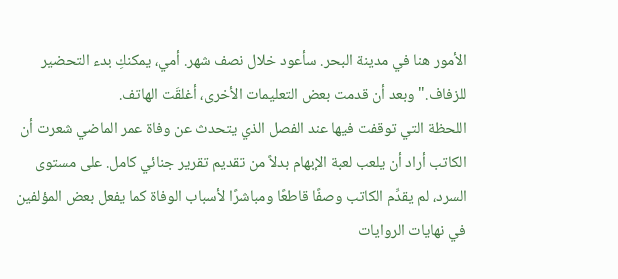الأمور هنا في مدينة البحر. سأعود خلال نصف شهر. أمي، يمكنكِ بدء التحضير للزفاف." وبعد أن قدمت بعض التعليمات الأخرى، أغلقَت الهاتف.
اللحظة التي توقفت فيها عند الفصل الذي يتحدث عن وفاة عمر الماضي شعرت أن الكاتب أراد أن يلعب لعبة الإبهام بدلاً من تقديم تقرير جنائي كامل. على مستوى السرد، لم يقدِّم الكاتب وصفًا قاطعًا ومباشرًا لأسباب الوفاة كما يفعل بعض المؤلفين في نهايات الروايات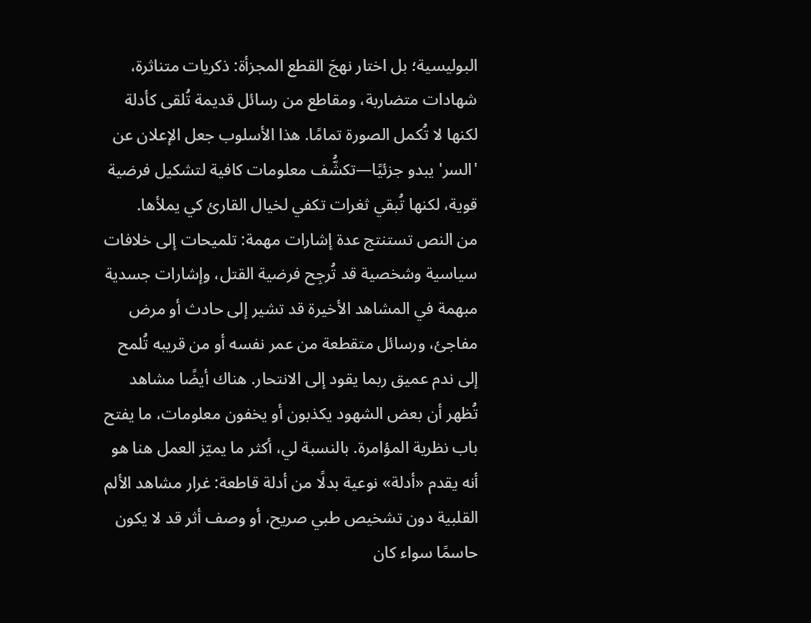البوليسية؛ بل اختار نهجَ القطع المجزأة: ذكريات متناثرة، شهادات متضاربة، ومقاطع من رسائل قديمة تُلقى كأدلة لكنها لا تُكمل الصورة تمامًا. هذا الأسلوب جعل الإعلان عن 'السر' يبدو جزئيًا—تكشُّف معلومات كافية لتشكيل فرضية قوية، لكنها تُبقي ثغرات تكفي لخيال القارئ كي يملأها.
من النص تستنتج عدة إشارات مهمة: تلميحات إلى خلافات سياسية وشخصية قد تُرجِح فرضية القتل، وإشارات جسدية مبهمة في المشاهد الأخيرة قد تشير إلى حادث أو مرض مفاجئ، ورسائل متقطعة من عمر نفسه أو من قريبه تُلمح إلى ندم عميق ربما يقود إلى الانتحار. هناك أيضًا مشاهد تُظهر أن بعض الشهود يكذبون أو يخفون معلومات، ما يفتح باب نظرية المؤامرة. بالنسبة لي، أكثر ما يميّز العمل هنا هو أنه يقدم «أدلة» نوعية بدلًا من أدلة قاطعة: غرار مشاهد الألم القلبية دون تشخيص طبي صريح، أو وصف أثر قد لا يكون حاسمًا سواء كان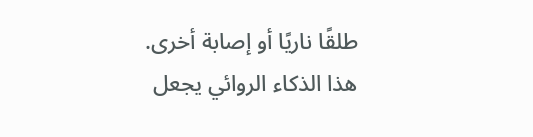طلقًا ناريًا أو إصابة أخرى. هذا الذكاء الروائي يجعل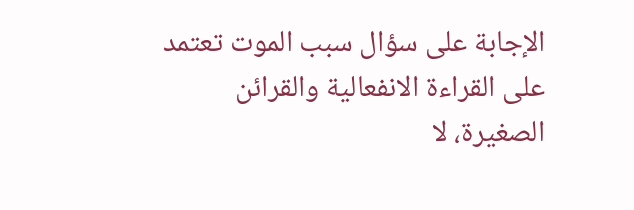الإجابة على سؤال سبب الموت تعتمد على القراءة الانفعالية والقرائن الصغيرة، لا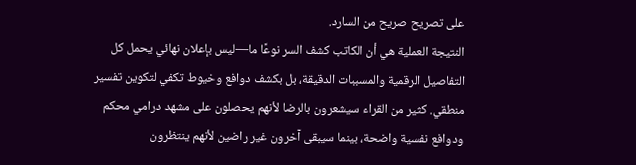على تصريح صريح من السارد.
النتيجة العملية هي أن الكاتب كشف السر نوعًا ما—ليس بإعلان نهائي يحمل كل التفاصيل الرقمية والمسببات الدقيقة، بل بكشف دوافع وخيوط تكفي لتكوين تفسير منطقي. كثير من القراء سيشعرون بالرضا لأنهم يحصلون على مشهد درامي محكم ودوافع نفسية واضحة، بينما سيبقى آخرون غير راضين لأنهم ينتظرون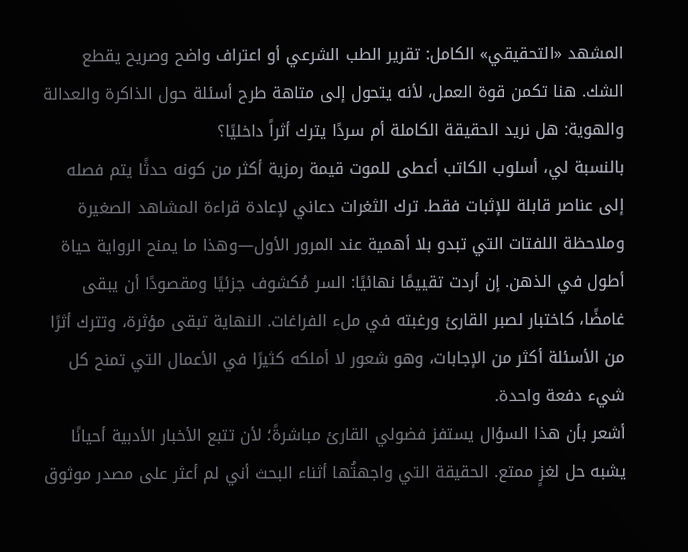المشهد «التحقيقي» الكامل: تقرير الطب الشرعي أو اعتراف واضح وصريح يقطع الشك. هنا تكمن قوة العمل، لأنه يتحول إلى متاهة طرح أسئلة حول الذاكرة والعدالة والهوية: هل نريد الحقيقة الكاملة أم سردًا يترك أثراً داخليًا؟
بالنسبة لي، أسلوب الكاتب أعطى للموت قيمة رمزية أكثر من كونه حدثًا يتم فصله إلى عناصر قابلة للإثبات فقط. ترك الثغرات دعاني لإعادة قراءة المشاهد الصغيرة وملاحظة اللفتات التي تبدو بلا أهمية عند المرور الأول—وهذا ما يمنح الرواية حياة أطول في الذهن. إن أردت تقييمًا نهائيًا: السر مُكشوف جزئيًا ومقصودًا أن يبقى غامضًا، كاختبار لصبر القارئ ورغبته في ملء الفراغات. النهاية تبقى مؤثرة، وتترك أثرًا من الأسئلة أكثر من الإجابات، وهو شعور لا أملكه كثيرًا في الأعمال التي تمنح كل شيء دفعة واحدة.
أشعر بأن هذا السؤال يستفز فضولي القارئ مباشرةً؛ لأن تتبع الأخبار الأدبية أحيانًا يشبه حل لغزٍ ممتع. الحقيقة التي واجهتُها أثناء البحث أني لم أعثر على مصدر موثوق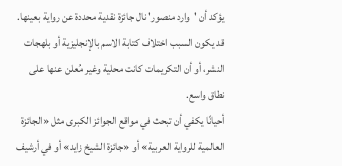يؤكد أن 'وارد منصور' نال جائزة نقدية محددة عن رواية بعينها. قد يكون السبب اختلاف كتابة الاسم بالإنجليزية أو بلهجات النشر، أو أن التكريمات كانت محلية وغير مُعلن عنها على نطاق واسع.
أحيانًا يكفي أن تبحث في مواقع الجوائز الكبرى مثل «الجائزة العالمية للرواية العربية» أو «جائزة الشيخ زايد» أو في أرشيف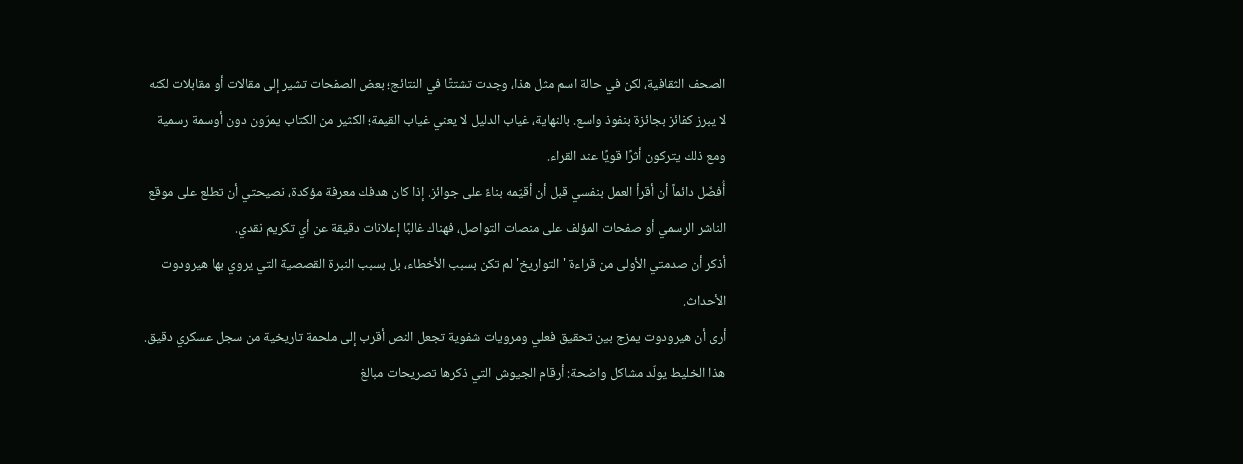الصحف الثقافية، لكن في حالة اسم مثل هذا، وجدت تشتتًا في النتائج؛ بعض الصفحات تشير إلى مقالات أو مقابلات لكنه لا يبرز كفائز بجائزة بنفوذ واسع. بالنهاية، غياب الدليل لا يعني غياب القيمة؛ الكثير من الكتاب يمرّون دون أوسمة رسمية ومع ذلك يتركون أثرًا قويًا عند القراء.
أُفضّل دائماً أن أقرأ العمل بنفسي قبل أن أقيّمه بناءً على جوائز. إذا كان هدفك معرفة مؤكدة، نصيحتي أن تطلع على موقع الناشر الرسمي أو صفحات المؤلف على منصات التواصل، فهناك غالبًا إعلانات دقيقة عن أي تكريم نقدي.
أذكر أن صدمتي الأولى من قراءة 'التواريخ' لم تكن بسبب الأخطاء، بل بسبب النبرة القصصية التي يروي بها هيرودوت الأحداث.
أرى أن هيرودوت يمزج بين تحقيق فعلي ومرويات شفوية تجعل النص أقرب إلى ملحمة تاريخية من سجل عسكري دقيق. هذا الخليط يولّد مشاكل واضحة: أرقام الجيوش التي ذكرها تصريحات مبالغ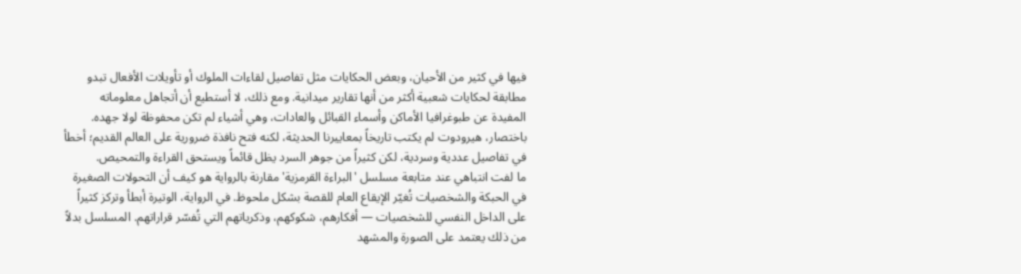فيها في كثير من الأحيان، وبعض الحكايات مثل تفاصيل لقاءات الملوك أو تأويلات الأفعال تبدو مطابقة لحكايات شعبية أكثر من أنها تقارير ميدانية. ومع ذلك، لا أستطيع أن أتجاهل معلوماته المفيدة عن طبوغرافيا الأماكن وأسماء القبائل والعادات، وهي أشياء لم تكن محفوظة لولا جهده.
باختصار، هيرودوت لم يكتب تاريخاً بمعاييرنا الحديثة، لكنه فتح نافذة ضرورية على العالم القديم؛ أخطأ في تفاصيل عددية وسردية، لكن كثيراً من جوهر السرد يظل قائماً ويستحق القراءة والتمحيص.
ما لفت انتباهي عند متابعة مسلسل 'البراءة القرمزية' مقارنة بالرواية هو كيف أن التحولات الصغيرة في الحبكة والشخصيات تُغيّر الإيقاع العام للقصة بشكل ملحوظ. في الرواية، الوتيرة أبطأ وتركز كثيراً على الداخل النفسي للشخصيات — أفكارهم، شكوكهم، وذكرياتهم التي تُفسّر قراراتهم. المسلسل بدلاً من ذلك يعتمد على الصورة والمشهد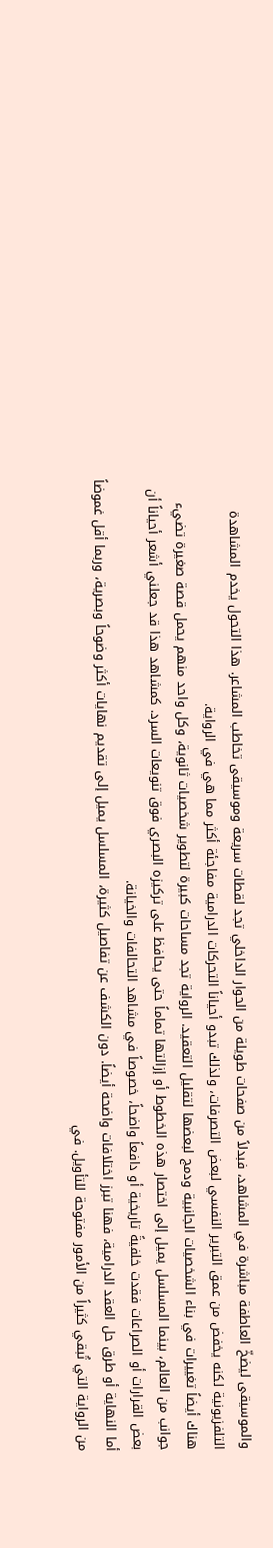والموسيقى ليضخّ العاطفة مباشرة في المشاهد، فبدلاً من صفحات طويلة من الحوار الداخلي تجد لقطات سريعة وموسيقى تخاطب المشاعر. هذا التحول يخدم المشاهدة التلفزيونية لكنه يخفض من عمق التبرير النفسي لبعض التصرفات، ولذلك تبدو أحياناً التحركات الدرامية مفاجئة أكثر مما هي في الرواية.
هناك أيضاً تغييرات في بناء الشخصيات الجانبية ودمج لبعضها لتقليل التعقيد. الرواية تجد مساحات كبيرة لتطوير شخصيات ثانوية، وكل واحد منهم يحمل قصة صغيرة تضيء جوانب من العالم، بينما المسلسل يميل إلى اختصار هذه الخطوط أو إزالتها تماماً حتى يحافظ على تركيزه البصري فوق تنويعات السرد. كمشاهد هذا قد جعلني أشعر أحياناً أن بعض القرارات أو الصراعات فقدت خلفيةً تاريخية أو دافعاً واضحاً، خصوصاً في مشاهد التحالفات والخيانة.
أما النهاية أو طرق حل العقد الدرامية، فهنا تبرز اختلافات واضحة أيضاً. دون الكشف عن تفاصيل كثيرة، المسلسل يميل إلى تقديم نهايات أكثر وضوحاً وبصرية، وربما أقل غموضاً من الرواية التي تُبقي كثيراً من الأمور مفتوحة للتأويل. في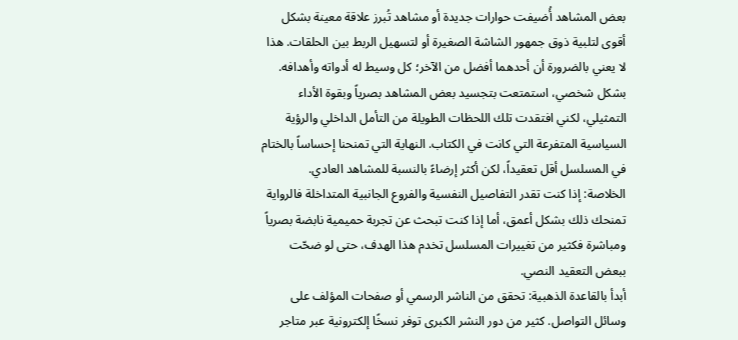بعض المشاهد أُضيفت حوارات جديدة أو مشاهد تُبرز علاقة معينة بشكل أقوى لتلبية ذوق جمهور الشاشة الصغيرة أو لتسهيل الربط بين الحلقات. هذا لا يعني بالضرورة أن أحدهما أفضل من الآخر؛ كل وسيط له أدواته وأهدافه. بشكل شخصي، استمتعت بتجسيد بعض المشاهد بصرياً وبقوة الأداء التمثيلي، لكني افتقدت تلك اللحظات الطويلة من التأمل الداخلي والرؤية السياسية المتفرعة التي كانت في الكتاب. النهاية التي تمنحنا إحساساً بالختام في المسلسل أقل تعقيداً، لكن أكثر إرضاءً بالنسبة للمشاهد العادي.
الخلاصة: إذا كنت تقدر التفاصيل النفسية والفروع الجانبية المتداخلة فالرواية تمنحك ذلك بشكل أعمق، أما إذا كنت تبحث عن تجربة حميمية نابضة بصرياً ومباشرة فكثير من تغييرات المسلسل تخدم هذا الهدف، حتى لو ضحّت ببعض التعقيد النصي.
أبدأ بالقاعدة الذهبية: تحقق من الناشر الرسمي أو صفحات المؤلف على وسائل التواصل. كثير من دور النشر الكبرى توفر نسخًا إلكترونية عبر متاجر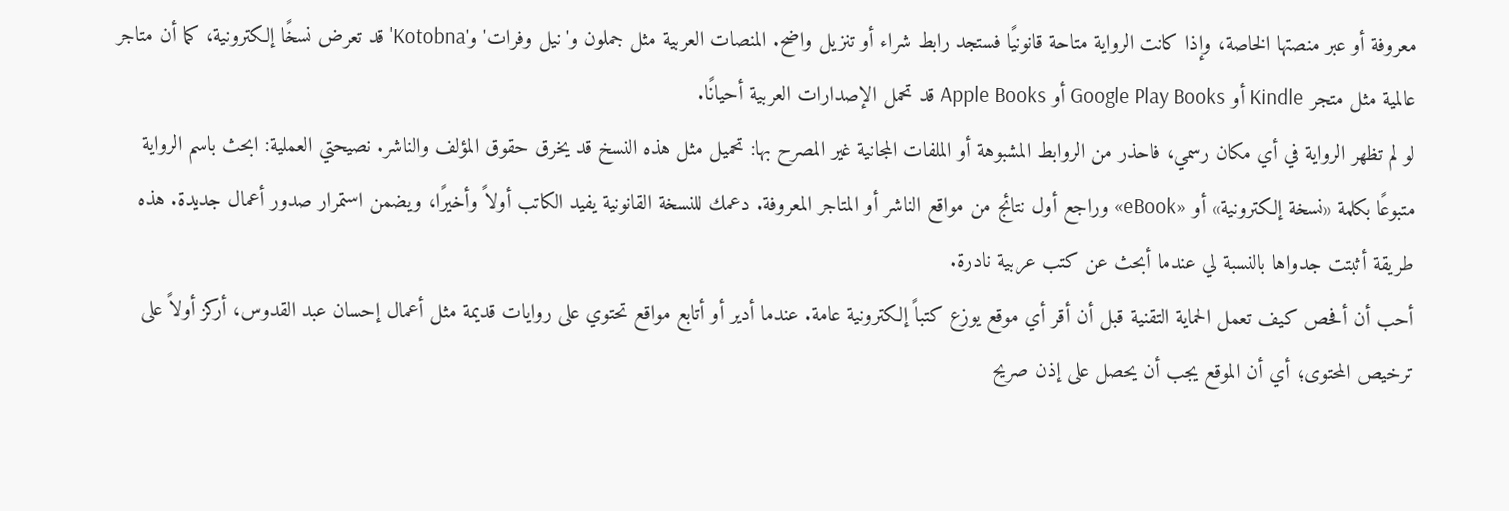معروفة أو عبر منصتها الخاصة، وإذا كانت الرواية متاحة قانونيًا فستجد رابط شراء أو تنزيل واضح. المنصات العربية مثل جملون و'نيل وفرات' و'Kotobna' قد تعرض نسخًا إلكترونية، كما أن متاجر عالمية مثل متجر Kindle أو Google Play Books أو Apple Books قد تحمل الإصدارات العربية أحيانًا.
لو لم تظهر الرواية في أي مكان رسمي، فاحذر من الروابط المشبوهة أو الملفات المجانية غير المصرح بها: تحميل مثل هذه النسخ قد يخرق حقوق المؤلف والناشر. نصيحتي العملية: ابحث باسم الرواية متبوعًا بكلمة «نسخة إلكترونية» أو «eBook» وراجع أول نتائج من مواقع الناشر أو المتاجر المعروفة. دعمك للنسخة القانونية يفيد الكاتب أولاً وأخيرًا، ويضمن استمرار صدور أعمال جديدة. هذه طريقة أثبتت جدواها بالنسبة لي عندما أبحث عن كتب عربية نادرة.
أحب أن أفحص كيف تعمل الحماية التقنية قبل أن أقر أي موقع يوزع كتباً إلكترونية عامة. عندما أدير أو أتابع مواقع تحتوي على روايات قديمة مثل أعمال إحسان عبد القدوس، أركز أولاً على ترخيص المحتوى؛ أي أن الموقع يجب أن يحصل على إذن صريح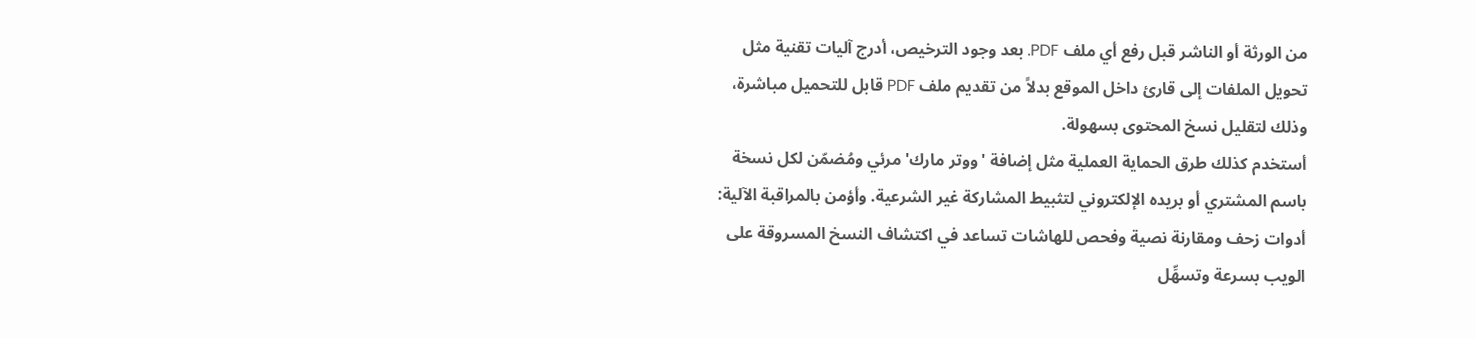من الورثة أو الناشر قبل رفع أي ملف PDF. بعد وجود الترخيص، أدرج آليات تقنية مثل تحويل الملفات إلى قارئ داخل الموقع بدلاً من تقديم ملف PDF قابل للتحميل مباشرة، وذلك لتقليل نسخ المحتوى بسهولة.
أستخدم كذلك طرق الحماية العملية مثل إضافة 'ووتر مارك' مرئي ومُضمّن لكل نسخة باسم المشتري أو بريده الإلكتروني لتثبيط المشاركة غير الشرعية. وأؤمن بالمراقبة الآلية: أدوات زحف ومقارنة نصية وفحص للهاشات تساعد في اكتشاف النسخ المسروقة على الويب بسرعة وتسهِّل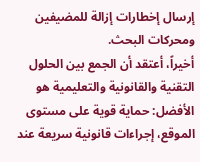إرسال إخطارات إزالة للمضيفين ومحركات البحث.
أخيراً، أعتقد أن الجمع بين الحلول التقنية والقانونية والتعليمية هو الأفضل: حماية قوية على مستوى الموقع، إجراءات قانونية سريعة عند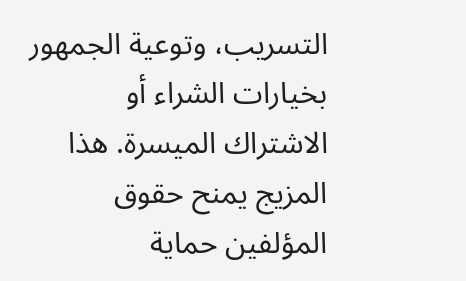التسريب، وتوعية الجمهور بخيارات الشراء أو الاشتراك الميسرة. هذا المزيج يمنح حقوق المؤلفين حماية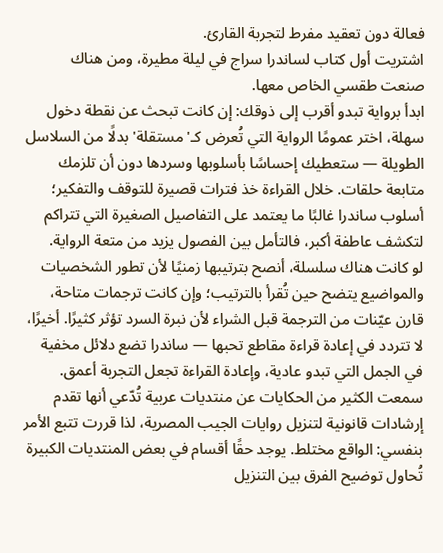فعالة دون تعقيد مفرط لتجربة القارئ.
اشتريت أول كتاب لساندرا سراج في ليلة مطيرة، ومن هناك صنعت طقسي الخاص معها.
ابدأ برواية تبدو أقرب إلى ذوقك: إن كانت تبحث عن نقطة دخول سهلة، اختر عمومًا الرواية التي تُعرض كـ'مستقلة' بدلًا من السلاسل الطويلة — ستعطيك إحساسًا بأسلوبها وسردها دون أن تلزمك متابعة حلقات. خلال القراءة خذ فترات قصيرة للتوقف والتفكير؛ أسلوب ساندرا غالبًا ما يعتمد على التفاصيل الصغيرة التي تتراكم لتكشف عاطفة أكبر، فالتأمل بين الفصول يزيد من متعة الرواية.
لو كانت هناك سلسلة، أنصح بترتيبها زمنيًا لأن تطور الشخصيات والمواضيع يتضح حين تُقرأ بالترتيب؛ وإن كانت ترجمات متاحة، قارن عيّنات من الترجمة قبل الشراء لأن نبرة السرد تؤثر كثيرًا. أخيرًا، لا تتردد في إعادة قراءة مقاطع تحبها — ساندرا تضع دلائل مخفية في الجمل التي تبدو عادية، وإعادة القراءة تجعل التجربة أعمق.
سمعت الكثير من الحكايات عن منتديات عربية تُدّعي أنها تقدم إرشادات قانونية لتنزيل روايات الجيب المصرية، لذا قررت تتبع الأمر بنفسي: الواقع مختلط. يوجد حقًا أقسام في بعض المنتديات الكبيرة تُحاول توضيح الفرق بين التنزيل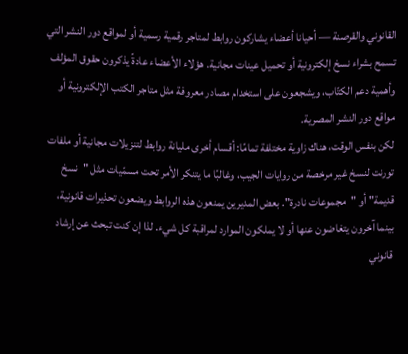القانوني والقرصنة — أحيانا أعضاء يشاركون روابط لمتاجر رقمية رسمية أو لمواقع دور النشر التي تسمح بشراء نسخ إلكترونية أو تحميل عينات مجانية. هؤلاء الأعضاء عادةً يذكرون حقوق المؤلف وأهمية دعم الكتّاب، ويشجعون على استخدام مصادر معروفة مثل متاجر الكتب الإلكترونية أو مواقع دور النشر المصرية.
لكن بنفس الوقت، هناك زاوية مختلفة تمامًا: أقسام أخرى مليانة روابط لتنزيلات مجانية أو ملفات تورنت لنسخ غير مرخصة من روايات الجيب، وغالبًا ما يتنكر الأمر تحت مسمّيات مثل "نسخ قديمة" أو "مجموعات نادرة". بعض المديرين يمنعون هذه الروابط ويضعون تحذيرات قانونية، بينما آخرون يتغاضون عنها أو لا يملكون الموارد لمراقبة كل شيء. لذا إن كنت تبحث عن إرشاد قانوني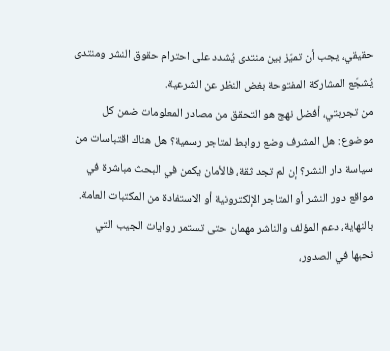حقيقي، يجب أن تميّز بين منتدى يُشدد على احترام حقوق النشر ومنتدى يُشجّع المشاركة المفتوحة بغض النظر عن الشرعية.
من تجربتي، أفضل نهج هو التحقق من مصادر المعلومات ضمن كل موضوع: هل المشرف وضع روابط لمتاجر رسمية؟ هل هناك اقتباسات من سياسة دار النشر؟ إن لم تجد ثقة، فالأمان يكمن في البحث مباشرة في مواقع دور النشر أو المتاجر الإلكترونية أو الاستفادة من المكتبات العامة. بالنهاية، دعم المؤلف والناشر مهمان حتى تستمر روايات الجيب التي نحبها في الصدور،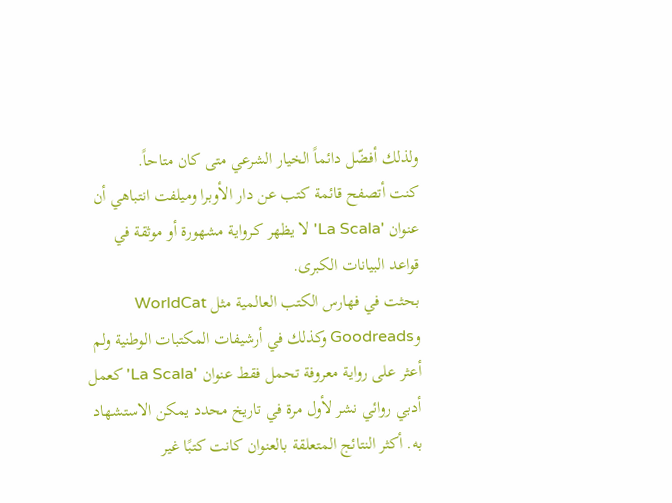ولذلك أفضّل دائماً الخيار الشرعي متى كان متاحاً.
كنت أتصفح قائمة كتب عن دار الأوبرا وميلفت انتباهي أن عنوان 'La Scala' لا يظهر كـرواية مشهورة أو موثقة في قواعد البيانات الكبرى.
بحثت في فهارس الكتب العالمية مثل WorldCat وGoodreads وكذلك في أرشيفات المكتبات الوطنية ولم أعثر على رواية معروفة تحمل فقط عنوان 'La Scala' كعمل أدبي روائي نشر لأول مرة في تاريخ محدد يمكن الاستشهاد به. أكثر النتائج المتعلقة بالعنوان كانت كتبًا غير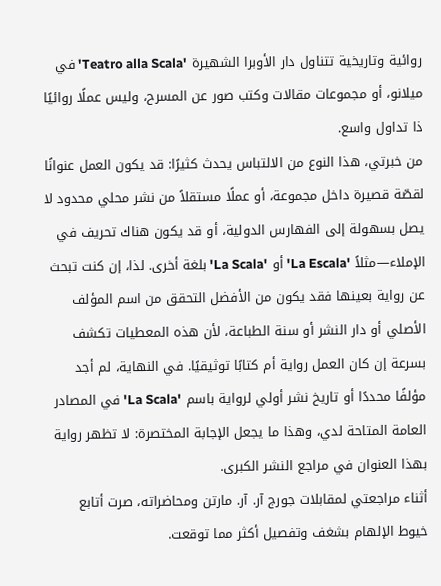روائية وتاريخية تتناول دار الأوبرا الشهيرة 'Teatro alla Scala' في ميلانو، أو مجموعات مقالات وكتب صور عن المسرح، وليس عملًا روائيًا ذا تداول واسع.
من خبرتي، هذا النوع من الالتباس يحدث كثيرًا: قد يكون العمل عنوانًا لقصّة قصيرة داخل مجموعة، أو عملًا مستقلاً من نشر محلي محدود لا يصل بسهولة إلى الفهارس الدولية، أو قد يكون هناك تحريف في الإملاء—مثلاً 'La Escala' أو 'La Scala' بلغة أخرى. لذا، إن كنت تبحث عن رواية بعينها فقد يكون من الأفضل التحقق من اسم المؤلف الأصلي أو دار النشر أو سنة الطباعة، لأن هذه المعطيات تكشف بسرعة إن كان العمل رواية أم كتابًا توثيقيًا. في النهاية، لم أجد مؤلفًا محددًا أو تاريخ نشر أولي لرواية باسم 'La Scala' في المصادر العامة المتاحة لدي، وهذا ما يجعل الإجابة المختصرة: لا تظهر رواية بهذا العنوان في مراجع النشر الكبرى.
أثناء مراجعتي لمقابلات جورج آر. آر. مارتن ومحاضراته، صرت أتابع خيوط الإلهام بشغف وتفصيل أكثر مما توقعت.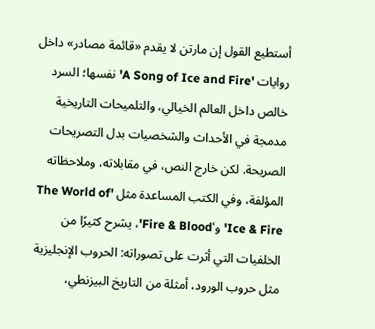أستطيع القول إن مارتن لا يقدم «قائمة مصادر» داخل روايات 'A Song of Ice and Fire' نفسها؛ السرد خالص داخل العالم الخيالي، والتلميحات التاريخية مدمجة في الأحداث والشخصيات بدل التصريحات الصريحة. لكن خارج النص، في مقابلاته، وملاحظاته المؤلفة، وفي الكتب المساعدة مثل 'The World of Ice & Fire' و'Fire & Blood'، يشرح كثيرًا من الخلفيات التي أثرت على تصوراته: الحروب الإنجليزية مثل حروب الورود، أمثلة من التاريخ البيزنطي،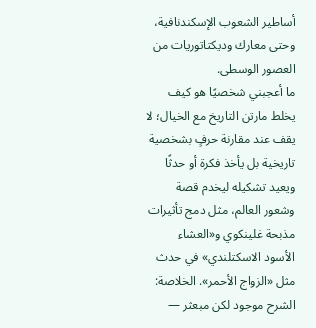أساطير الشعوب الإسكندنافية، وحتى معارك وديكتاتوريات من العصور الوسطى.
ما أعجبني شخصيًا هو كيف يخلط مارتن التاريخ مع الخيال؛ لا يقف عند مقارنة حرفٍ بشخصية تاريخية بل يأخذ فكرة أو حدثًا ويعيد تشكيله ليخدم قصة وشعور العالم، مثل دمج تأثيرات مذبحة غلينكوي و«العشاء الأسود الاسكتلندي» في حدث مثل «الزواج الأحمر». الخلاصة: الشرح موجود لكن مبعثر —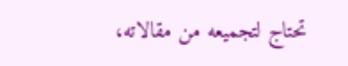تحتاج لتجميعه من مقالاته،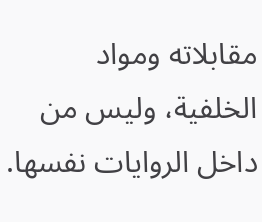مقابلاته ومواد الخلفية، وليس من داخل الروايات نفسها.